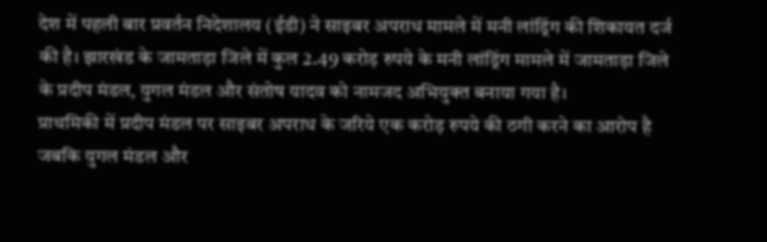देश में पहली बार प्रवर्तन निदेशालय (ईडी) ने साइबर अपराध मामले में मनी लांड्रिंग की शिकायत दर्ज की है। झारखंड के जामताड़ा जिले में कुल 2.49 करोड़ रुपये के मनी लांड्रिंग मामले में जामताड़ा जिले के प्रदीप मंडल, युगल मंडल और संतोष यादव को नामजद अभियुक्त बनाया गया है।
प्राथमिकी में प्रदीप मंडल पर साइबर अपराध के जरिये एक करोड़ रुपये की ठगी करने का आरोप है जबकि युगल मंडल और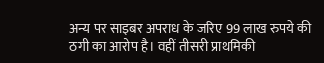अन्य पर साइबर अपराध के जरिए 99 लाख रुपये की ठगी का आरोप है। वहीं तीसरी प्राथमिकी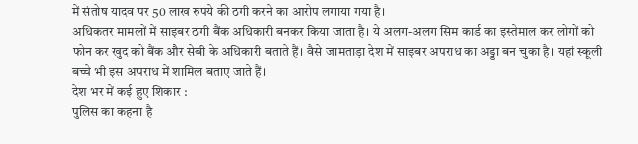में संतोष यादव पर 50 लाख रुपये की ठगी करने का आरोप लगाया गया है।
अधिकतर मामलों में साइबर ठगी बैंक अधिकारी बनकर किया जाता है। ये अलग-अलग सिम कार्ड का इस्तेमाल कर लोगों को फोन कर खुद को बैंक और सेबी के अधिकारी बताते हैं। वैसे जामताड़ा देश में साइबर अपराध का अड्डा बन चुका है। यहां स्कूली बच्चे भी इस अपराध में शामिल बताए जाते हैं।
देश भर में कई हुए शिकार :
पुलिस का कहना है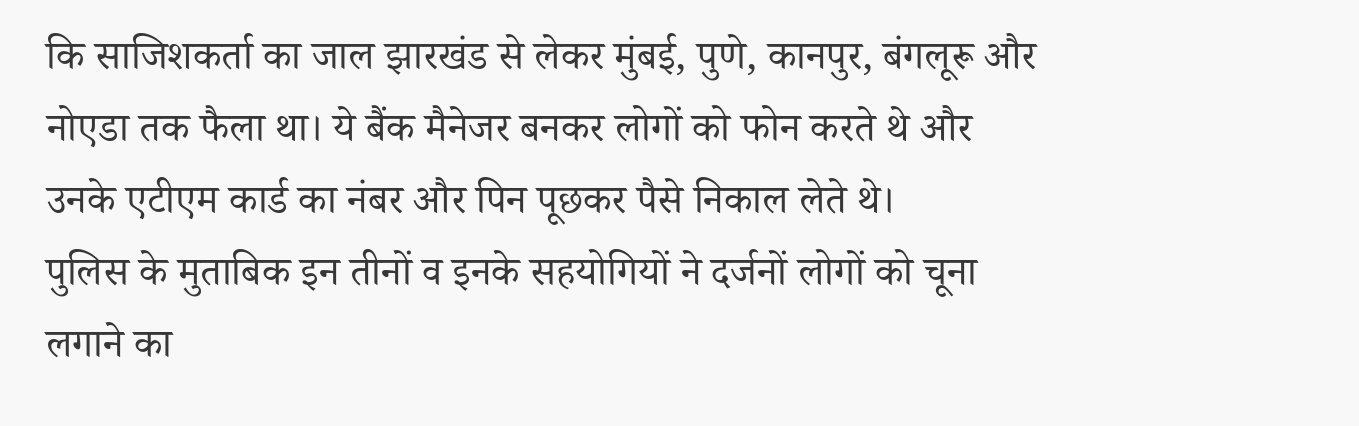कि साजिशकर्ता का जाल झारखंड से लेकर मुंबई, पुणे, कानपुर, बंगलूरू और नोएडा तक फैला था। ये बैंक मैनेजर बनकर लोगों को फोन करते थे और उनके एटीएम कार्ड का नंबर और पिन पूछकर पैसे निकाल लेते थे।
पुलिस के मुताबिक इन तीनों व इनके सहयोगियों ने दर्जनों लोगों को चूना लगाने का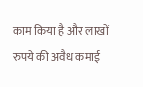काम किया है और लाखों रुपये की अवैध कमाई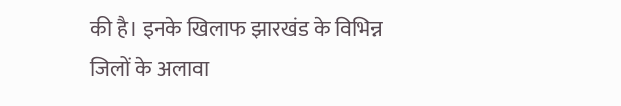की है। इनके खिलाफ झारखंड के विभिन्न जिलों के अलावा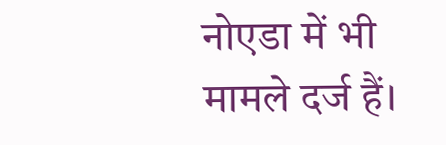नोएडा में भी मामले दर्ज हैं।